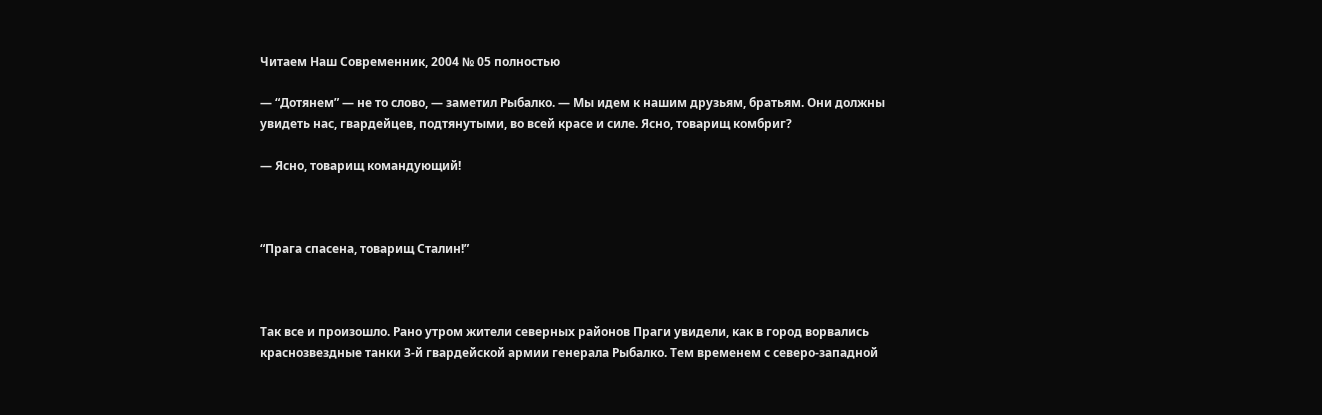Читаем Наш Современник, 2004 № 05 полностью

— “Дотянем” — не то слово, — заметил Рыбалко. — Мы идем к нашим друзьям, братьям. Они должны увидеть нас, гвардейцев, подтянутыми, во всей красе и силе. Ясно, товарищ комбриг?

— Ясно, товарищ командующий!



“Прага спасена, товарищ Сталин!”



Так все и произошло. Рано утром жители северных районов Праги увидели, как в город ворвались краснозвездные танки 3-й гвардейской армии генерала Рыбалко. Тем временем с северо-западной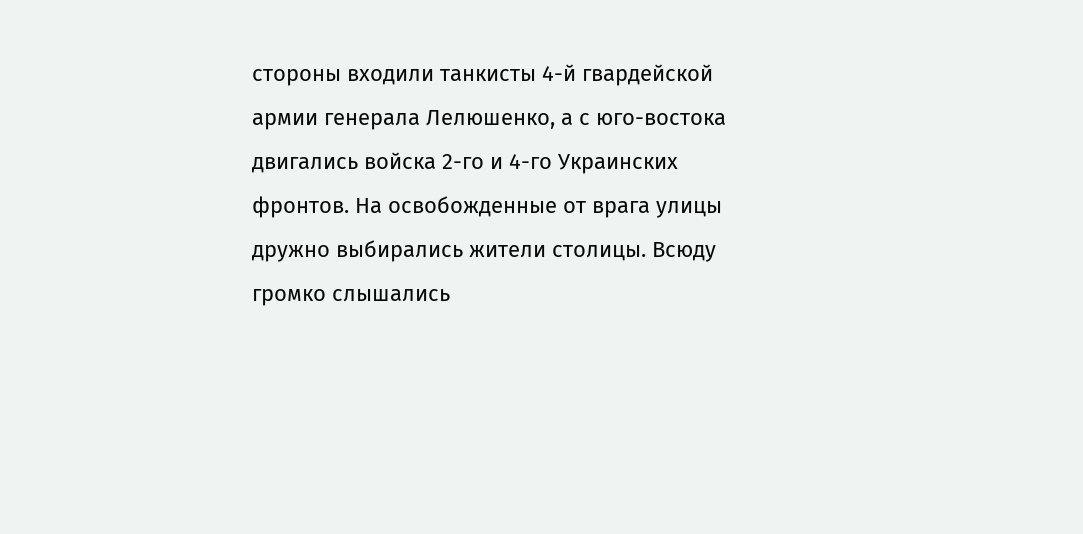стороны входили танкисты 4-й гвардейской армии генерала Лелюшенко, а с юго-востока двигались войска 2-го и 4-го Украинских фронтов. На освобожденные от врага улицы дружно выбирались жители столицы. Всюду громко слышались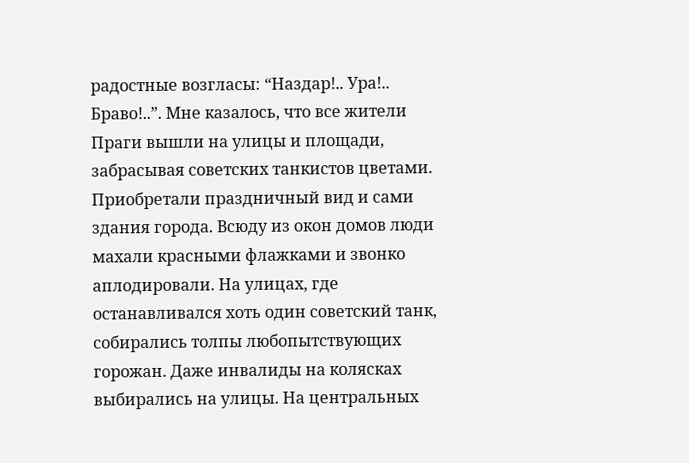радостные возгласы: “Наздар!.. Ура!.. Браво!..”. Мне казалось, что все жители Праги вышли на улицы и площади, забрасывая советских танкистов цветами. Приобретали праздничный вид и сами здания города. Всюду из окон домов люди махали красными флажками и звонко аплодировали. На улицах, где останавливался хоть один советский танк, собирались толпы любопытствующих горожан. Даже инвалиды на колясках выбирались на улицы. На центральных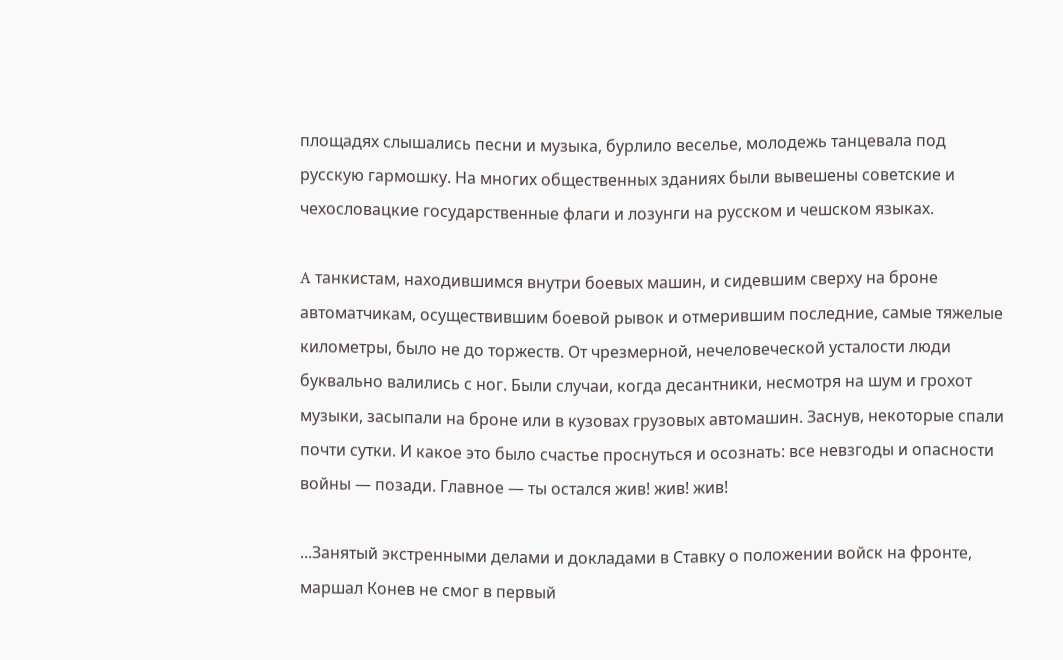площадях слышались песни и музыка, бурлило веселье, молодежь танцевала под русскую гармошку. На многих общественных зданиях были вывешены советские и чехословацкие государственные флаги и лозунги на русском и чешском языках.

A танкистам, находившимся внутри боевых машин, и сидевшим сверху на броне автоматчикам, осуществившим боевой рывок и отмерившим последние, самые тяжелые километры, было не до торжеств. От чрезмерной, нечеловеческой усталости люди буквально валились с ног. Были случаи, когда десантники, несмотря на шум и грохот музыки, засыпали на броне или в кузовах грузовых автомашин. Заснув, некоторые спали почти сутки. И какое это было счастье проснуться и осознать: все невзгоды и опасности войны — позади. Главное — ты остался жив! жив! жив!

...Занятый экстренными делами и докладами в Ставку о положении войск на фронте, маршал Конев не смог в первый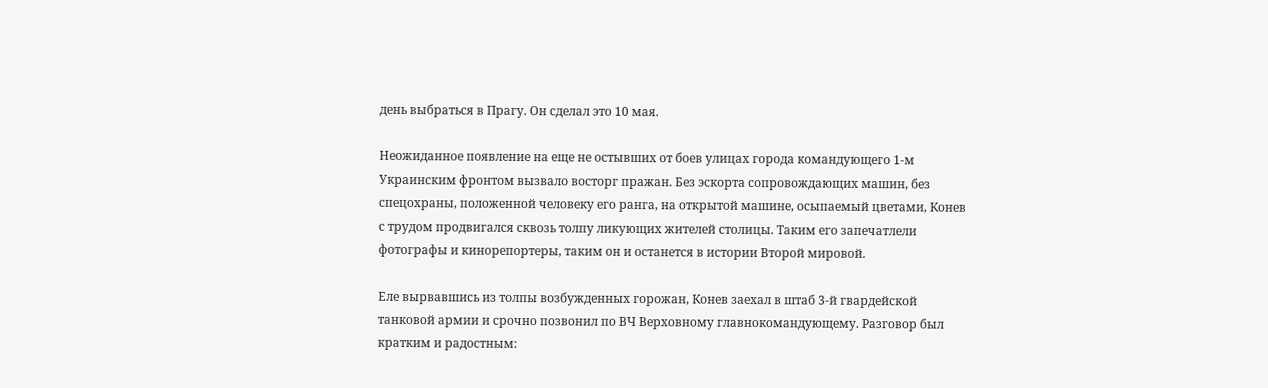день выбраться в Прагу. Он сделал это 10 мая.

Неожиданное появление на еще не остывших от боев улицах города командующего 1-м Украинским фронтом вызвало восторг пражан. Без эскорта сопровождающих машин, без спецохраны, положенной человеку его ранга, на открытой машине, осыпаемый цветами, Конев с трудом продвигался сквозь толпу ликующих жителей столицы. Таким его запечатлели фотографы и кинорепортеры, таким он и останется в истории Второй мировой.

Еле вырвавшись из толпы возбужденных горожан, Конев заехал в штаб 3-й гвардейской танковой армии и срочно позвонил по ВЧ Верховному главнокомандующему. Разговор был кратким и радостным: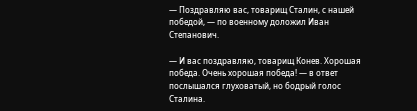— Поздравляю вас, товарищ Сталин, с нашей победой, — по военному доложил Иван Степанович.

— И вас поздравляю, товарищ Конев. Хорошая победа. Очень хорошая победа! — в ответ послышался глуховатый, но бодрый голос Сталина.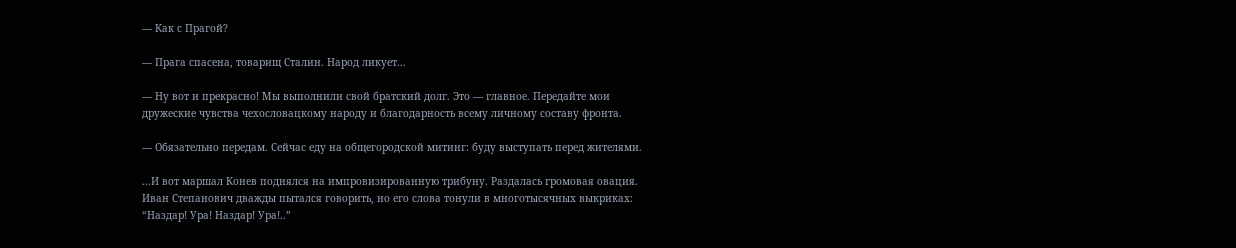— Как с Прагой?

— Прага спасена, товарищ Сталин. Народ ликует...

— Ну вот и прекрасно! Мы выполнили свой братский долг. Это — главное. Передайте мои дружеские чувства чехословацкому народу и благодарность всему личному составу фронта.

— Обязательно передам. Сейчас еду на общегородской митинг: буду выступать перед жителями.

...И вот маршал Конев поднялся на импровизированную трибуну. Раздалась громовая овация. Иван Степанович дважды пытался говорить, но его слова тонули в многотысячных выкриках: “Наздар! Ура! Наздар! Ура!..”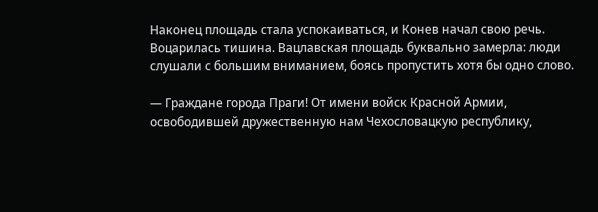Наконец площадь стала успокаиваться, и Конев начал свою речь. Воцарилась тишина. Вацлавская площадь буквально замерла: люди слушали с большим вниманием, боясь пропустить хотя бы одно слово.

— Граждане города Праги! От имени войск Красной Армии, освободившей дружественную нам Чехословацкую республику,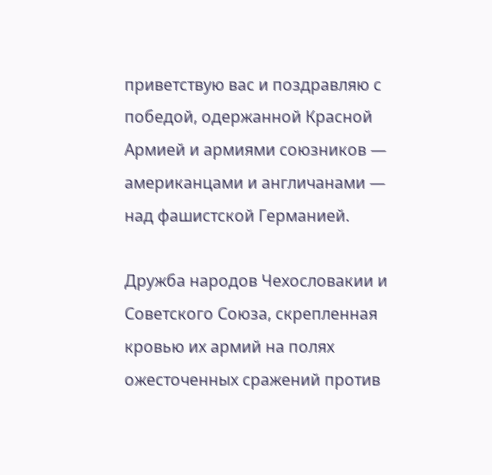приветствую вас и поздравляю с победой, одержанной Красной Армией и армиями союзников — американцами и англичанами — над фашистской Германией.

Дружба народов Чехословакии и Советского Союза, скрепленная кровью их армий на полях ожесточенных сражений против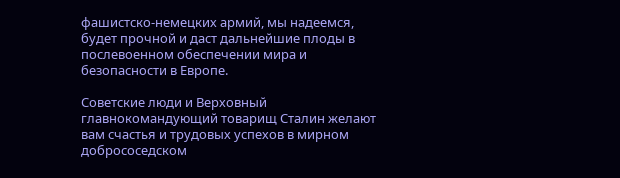фашистско-немецких армий, мы надеемся, будет прочной и даст дальнейшие плоды в послевоенном обеспечении мира и безопасности в Европе.

Советские люди и Верховный главнокомандующий товарищ Сталин желают вам счастья и трудовых успехов в мирном добрососедском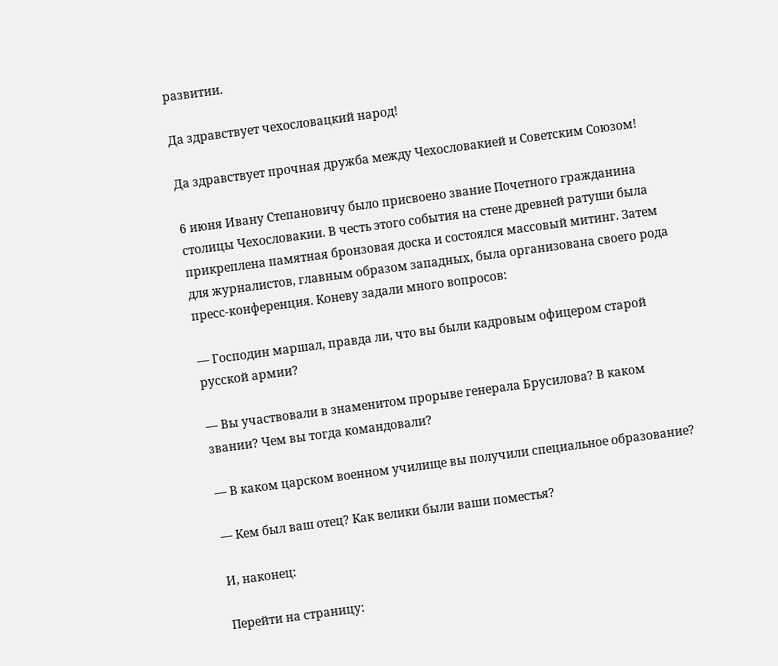развитии.

Да здравствует чехословацкий народ!

Да здравствует прочная дружба между Чехословакией и Советским Союзом!

6 июня Ивану Степановичу было присвоено звание Почетного гражданина столицы Чехословакии. В честь этого события на стене древней ратуши была прикреплена памятная бронзовая доска и состоялся массовый митинг. Затем для журналистов, главным образом западных, была организована своего рода пресс-конференция. Коневу задали много вопросов:

— Господин маршал, правда ли, что вы были кадровым офицером старой русской армии?

— Вы участвовали в знаменитом прорыве генерала Брусилова? В каком звании? Чем вы тогда командовали?

— В каком царском военном училище вы получили специальное образование?

— Кем был ваш отец? Как велики были ваши поместья?

И, наконец:

Перейти на страницу: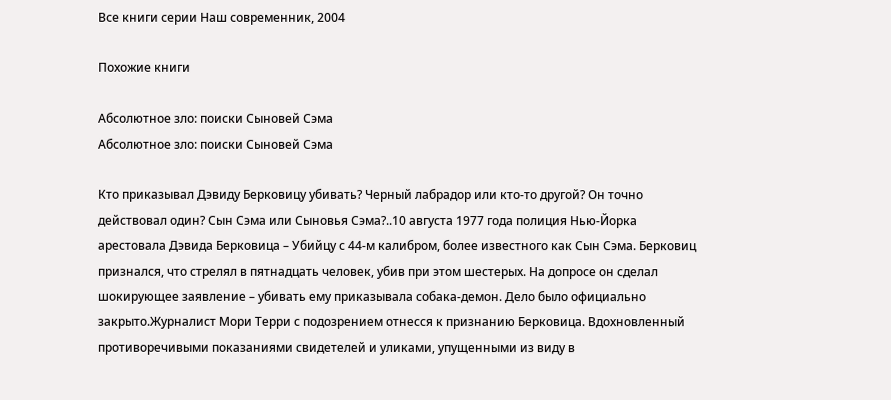Все книги серии Наш современник, 2004

Похожие книги

Абсолютное зло: поиски Сыновей Сэма
Абсолютное зло: поиски Сыновей Сэма

Кто приказывал Дэвиду Берковицу убивать? Черный лабрадор или кто-то другой? Он точно действовал один? Сын Сэма или Сыновья Сэма?..10 августа 1977 года полиция Нью-Йорка арестовала Дэвида Берковица – Убийцу с 44-м калибром, более известного как Сын Сэма. Берковиц признался, что стрелял в пятнадцать человек, убив при этом шестерых. На допросе он сделал шокирующее заявление – убивать ему приказывала собака-демон. Дело было официально закрыто.Журналист Мори Терри с подозрением отнесся к признанию Берковица. Вдохновленный противоречивыми показаниями свидетелей и уликами, упущенными из виду в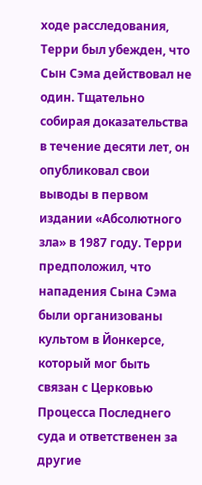ходе расследования, Терри был убежден, что Сын Сэма действовал не один. Тщательно собирая доказательства в течение десяти лет, он опубликовал свои выводы в первом издании «Абсолютного зла» в 1987 году. Терри предположил, что нападения Сына Сэма были организованы культом в Йонкерсе, который мог быть связан с Церковью Процесса Последнего суда и ответственен за другие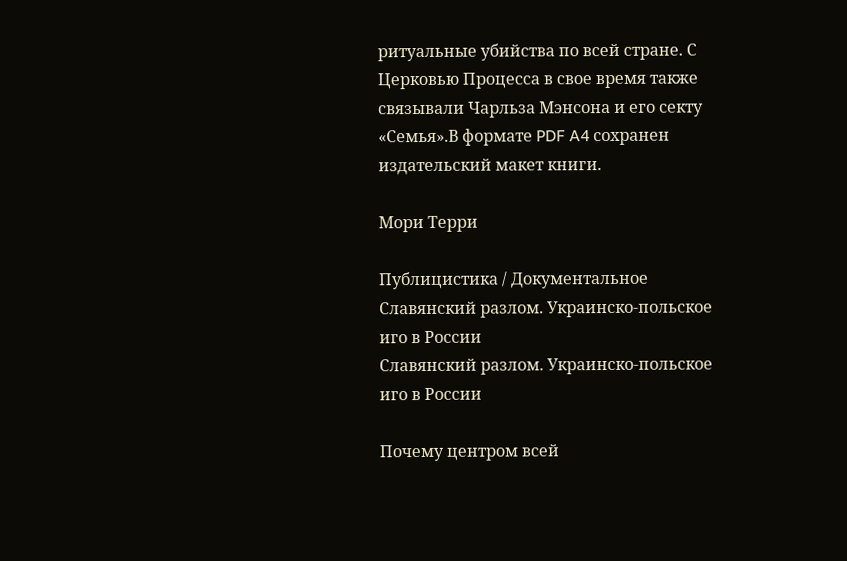ритуальные убийства по всей стране. С Церковью Процесса в свое время также связывали Чарльза Мэнсона и его секту «Семья».В формате PDF A4 сохранен издательский макет книги.

Мори Терри

Публицистика / Документальное
Славянский разлом. Украинско-польское иго в России
Славянский разлом. Украинско-польское иго в России

Почему центром всей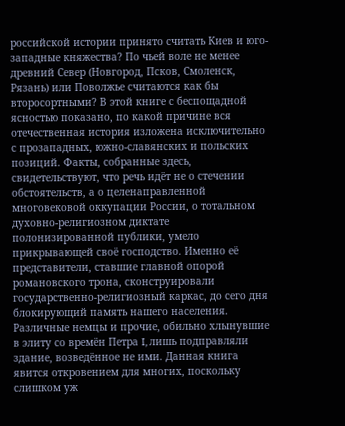российской истории принято считать Киев и юго-западные княжества? По чьей воле не менее древний Север (Новгород, Псков, Смоленск, Рязань) или Поволжье считаются как бы второсортными? В этой книге с беспощадной ясностью показано, по какой причине вся отечественная история изложена исключительно с прозападных, южно-славянских и польских позиций. Факты, собранные здесь, свидетельствуют, что речь идёт не о стечении обстоятельств, а о целенаправленной многовековой оккупации России, о тотальном духовно-религиозном диктате полонизированной публики, умело прикрывающей своё господство. Именно её представители, ставшие главной опорой романовского трона, сконструировали государственно-религиозный каркас, до сего дня блокирующий память нашего населения. Различные немцы и прочие, обильно хлынувшие в элиту со времён Петра I, лишь подправляли здание, возведённое не ими. Данная книга явится откровением для многих, поскольку слишком уж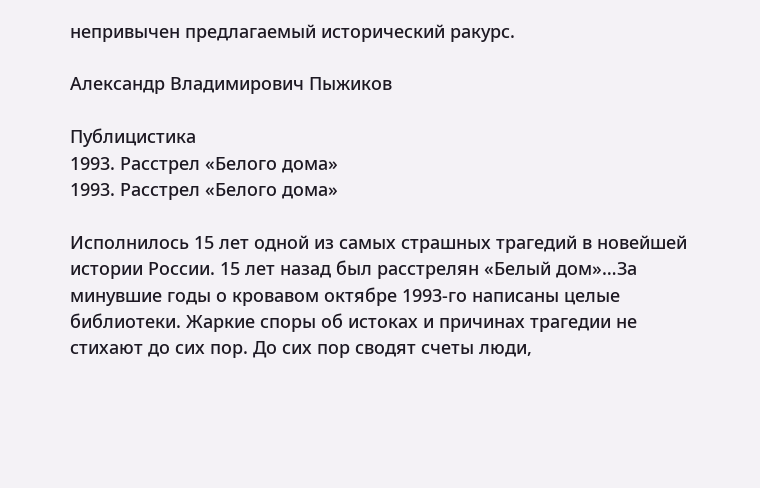непривычен предлагаемый исторический ракурс.

Александр Владимирович Пыжиков

Публицистика
1993. Расстрел «Белого дома»
1993. Расстрел «Белого дома»

Исполнилось 15 лет одной из самых страшных трагедий в новейшей истории России. 15 лет назад был расстрелян «Белый дом»…За минувшие годы о кровавом октябре 1993-го написаны целые библиотеки. Жаркие споры об истоках и причинах трагедии не стихают до сих пор. До сих пор сводят счеты люди,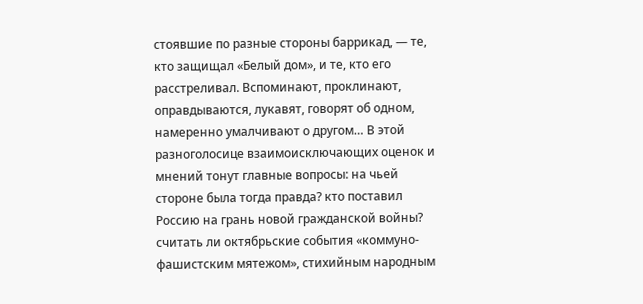стоявшие по разные стороны баррикад, — те, кто защищал «Белый дом», и те, кто его расстреливал. Вспоминают, проклинают, оправдываются, лукавят, говорят об одном, намеренно умалчивают о другом… В этой разноголосице взаимоисключающих оценок и мнений тонут главные вопросы: на чьей стороне была тогда правда? кто поставил Россию на грань новой гражданской войны? считать ли октябрьские события «коммуно-фашистским мятежом», стихийным народным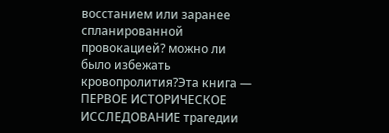восстанием или заранее спланированной провокацией? можно ли было избежать кровопролития?Эта книга — ПЕРВОЕ ИСТОРИЧЕСКОЕ ИССЛЕДОВАНИЕ трагедии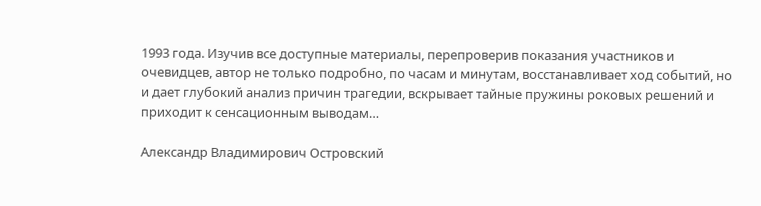1993 года. Изучив все доступные материалы, перепроверив показания участников и очевидцев, автор не только подробно, по часам и минутам, восстанавливает ход событий, но и дает глубокий анализ причин трагедии, вскрывает тайные пружины роковых решений и приходит к сенсационным выводам…

Александр Владимирович Островский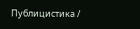Публицистика /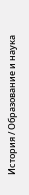История / Образование и наука